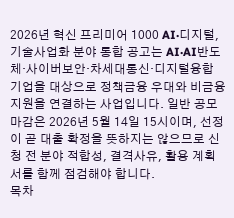2026년 혁신 프리미어 1000 AI·디지털, 기술사업화 분야 통합 공고는 AI·AI반도체·사이버보안·차세대통신·디지털융합 기업을 대상으로 정책금융 우대와 비금융 지원을 연결하는 사업입니다. 일반 공모 마감은 2026년 5월 14일 15시이며, 선정이 곧 대출 확정을 뜻하지는 않으므로 신청 전 분야 적합성, 결격사유, 활용 계획서를 함께 점검해야 합니다.
목차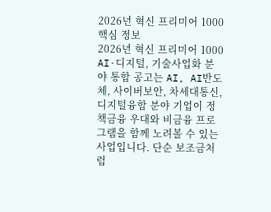2026년 혁신 프리미어 1000 핵심 정보
2026년 혁신 프리미어 1000 AI·디지털, 기술사업화 분야 통합 공고는 AI, AI반도체, 사이버보안, 차세대통신, 디지털융합 분야 기업이 정책금융 우대와 비금융 프로그램을 함께 노려볼 수 있는 사업입니다. 단순 보조금처럼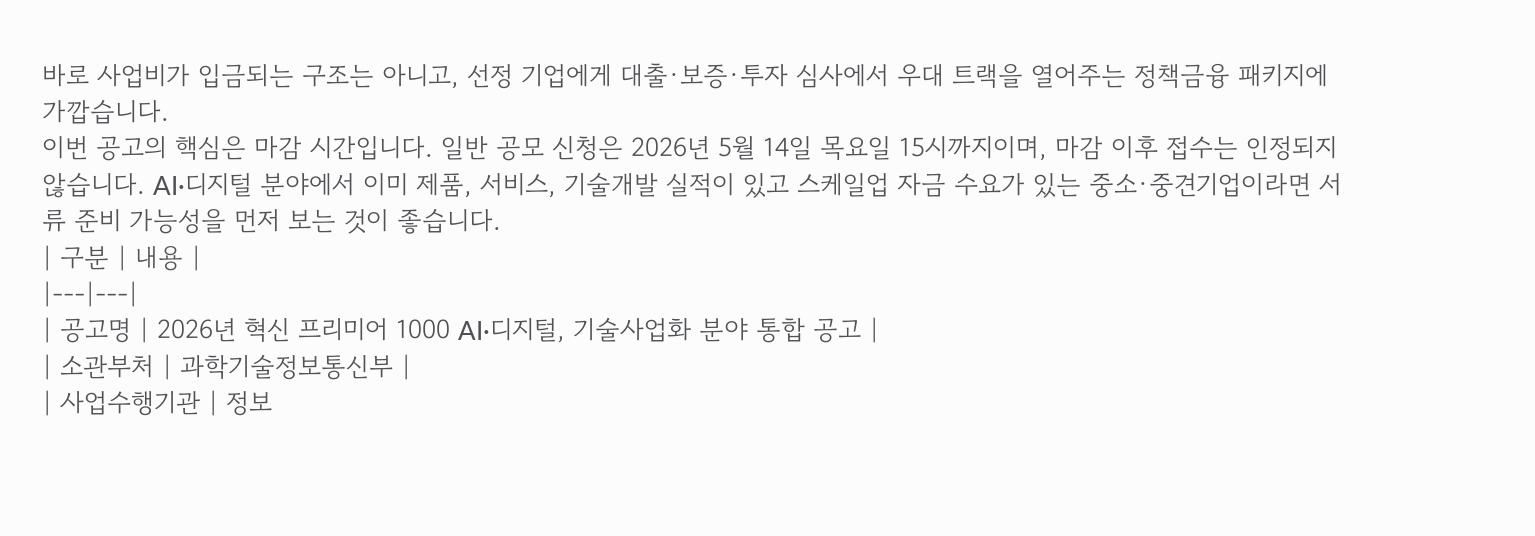바로 사업비가 입금되는 구조는 아니고, 선정 기업에게 대출·보증·투자 심사에서 우대 트랙을 열어주는 정책금융 패키지에 가깝습니다.
이번 공고의 핵심은 마감 시간입니다. 일반 공모 신청은 2026년 5월 14일 목요일 15시까지이며, 마감 이후 접수는 인정되지 않습니다. AI·디지털 분야에서 이미 제품, 서비스, 기술개발 실적이 있고 스케일업 자금 수요가 있는 중소·중견기업이라면 서류 준비 가능성을 먼저 보는 것이 좋습니다.
| 구분 | 내용 |
|---|---|
| 공고명 | 2026년 혁신 프리미어 1000 AI·디지털, 기술사업화 분야 통합 공고 |
| 소관부처 | 과학기술정보통신부 |
| 사업수행기관 | 정보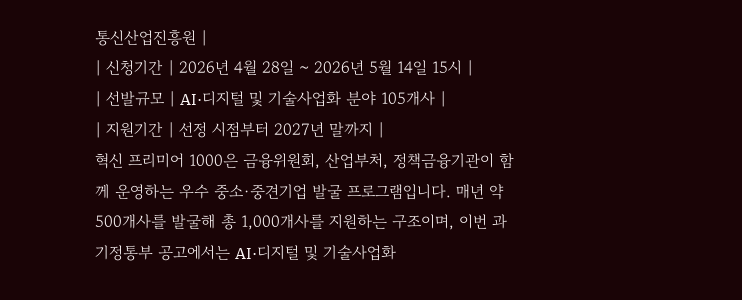통신산업진흥원 |
| 신청기간 | 2026년 4월 28일 ~ 2026년 5월 14일 15시 |
| 선발규모 | AI·디지털 및 기술사업화 분야 105개사 |
| 지원기간 | 선정 시점부터 2027년 말까지 |
혁신 프리미어 1000은 금융위원회, 산업부처, 정책금융기관이 함께 운영하는 우수 중소·중견기업 발굴 프로그램입니다. 매년 약 500개사를 발굴해 총 1,000개사를 지원하는 구조이며, 이번 과기정통부 공고에서는 AI·디지털 및 기술사업화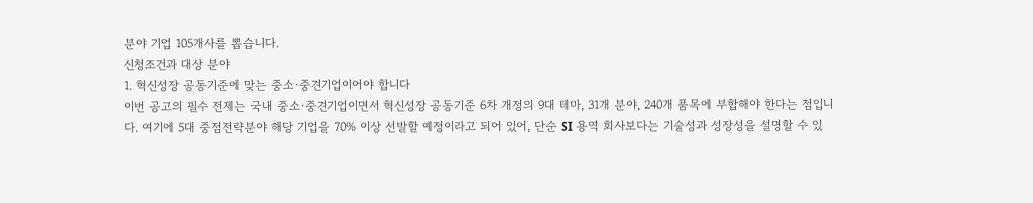분야 기업 105개사를 뽑습니다.
신청조건과 대상 분야
1. 혁신성장 공동기준에 맞는 중소·중견기업이어야 합니다
이번 공고의 필수 전제는 국내 중소·중견기업이면서 혁신성장 공동기준 6차 개정의 9대 테마, 31개 분야, 240개 품목에 부합해야 한다는 점입니다. 여기에 5대 중점전략분야 해당 기업을 70% 이상 선발할 예정이라고 되어 있어, 단순 SI 용역 회사보다는 기술성과 성장성을 설명할 수 있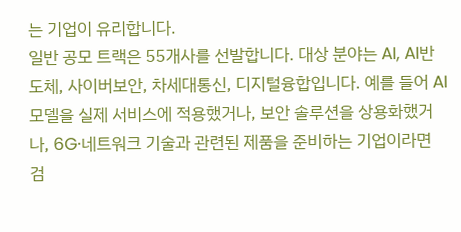는 기업이 유리합니다.
일반 공모 트랙은 55개사를 선발합니다. 대상 분야는 AI, AI반도체, 사이버보안, 차세대통신, 디지털융합입니다. 예를 들어 AI 모델을 실제 서비스에 적용했거나, 보안 솔루션을 상용화했거나, 6G·네트워크 기술과 관련된 제품을 준비하는 기업이라면 검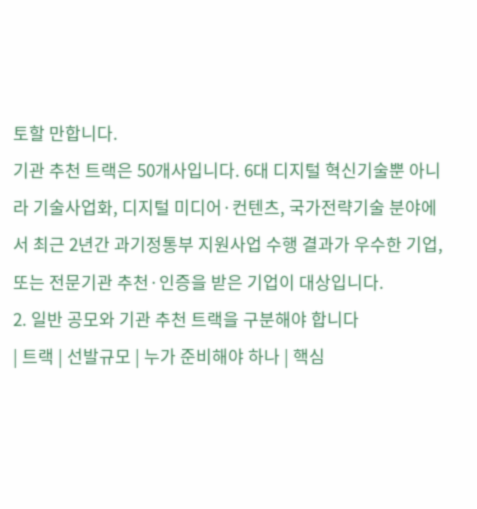토할 만합니다.
기관 추천 트랙은 50개사입니다. 6대 디지털 혁신기술뿐 아니라 기술사업화, 디지털 미디어·컨텐츠, 국가전략기술 분야에서 최근 2년간 과기정통부 지원사업 수행 결과가 우수한 기업, 또는 전문기관 추천·인증을 받은 기업이 대상입니다.
2. 일반 공모와 기관 추천 트랙을 구분해야 합니다
| 트랙 | 선발규모 | 누가 준비해야 하나 | 핵심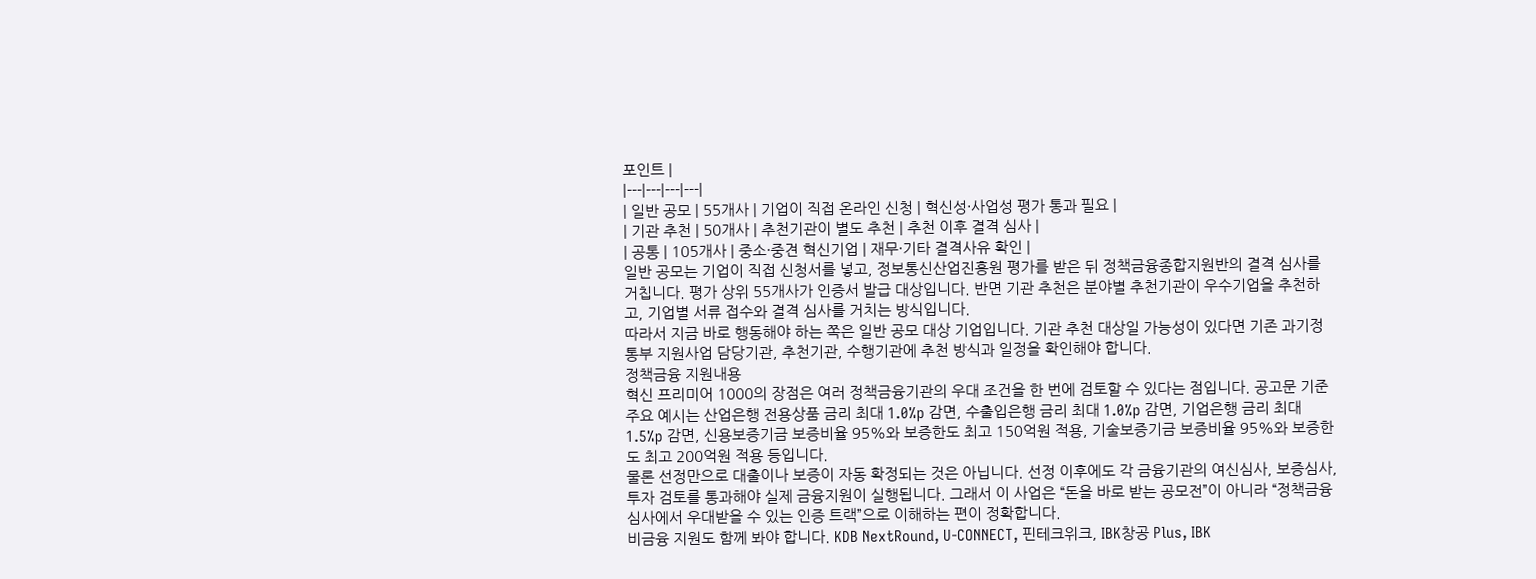포인트 |
|---|---|---|---|
| 일반 공모 | 55개사 | 기업이 직접 온라인 신청 | 혁신성·사업성 평가 통과 필요 |
| 기관 추천 | 50개사 | 추천기관이 별도 추천 | 추천 이후 결격 심사 |
| 공통 | 105개사 | 중소·중견 혁신기업 | 재무·기타 결격사유 확인 |
일반 공모는 기업이 직접 신청서를 넣고, 정보통신산업진흥원 평가를 받은 뒤 정책금융종합지원반의 결격 심사를 거칩니다. 평가 상위 55개사가 인증서 발급 대상입니다. 반면 기관 추천은 분야별 추천기관이 우수기업을 추천하고, 기업별 서류 접수와 결격 심사를 거치는 방식입니다.
따라서 지금 바로 행동해야 하는 쪽은 일반 공모 대상 기업입니다. 기관 추천 대상일 가능성이 있다면 기존 과기정통부 지원사업 담당기관, 추천기관, 수행기관에 추천 방식과 일정을 확인해야 합니다.
정책금융 지원내용
혁신 프리미어 1000의 장점은 여러 정책금융기관의 우대 조건을 한 번에 검토할 수 있다는 점입니다. 공고문 기준 주요 예시는 산업은행 전용상품 금리 최대 1.0%p 감면, 수출입은행 금리 최대 1.0%p 감면, 기업은행 금리 최대 1.5%p 감면, 신용보증기금 보증비율 95%와 보증한도 최고 150억원 적용, 기술보증기금 보증비율 95%와 보증한도 최고 200억원 적용 등입니다.
물론 선정만으로 대출이나 보증이 자동 확정되는 것은 아닙니다. 선정 이후에도 각 금융기관의 여신심사, 보증심사, 투자 검토를 통과해야 실제 금융지원이 실행됩니다. 그래서 이 사업은 “돈을 바로 받는 공모전”이 아니라 “정책금융 심사에서 우대받을 수 있는 인증 트랙”으로 이해하는 편이 정확합니다.
비금융 지원도 함께 봐야 합니다. KDB NextRound, U-CONNECT, 핀테크위크, IBK창공 Plus, IBK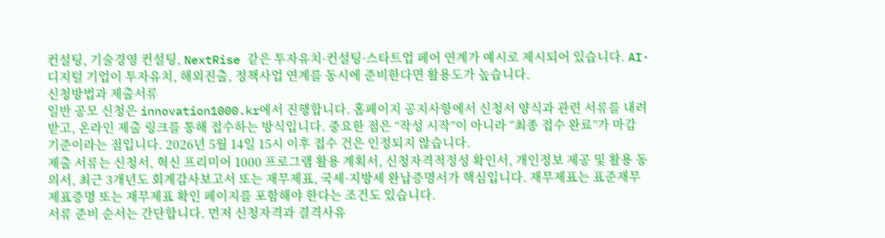컨설팅, 기술경영 컨설팅, NextRise 같은 투자유치·컨설팅·스타트업 페어 연계가 예시로 제시되어 있습니다. AI·디지털 기업이 투자유치, 해외진출, 정책사업 연계를 동시에 준비한다면 활용도가 높습니다.
신청방법과 제출서류
일반 공모 신청은 innovation1000.kr에서 진행합니다. 홈페이지 공지사항에서 신청서 양식과 관련 서류를 내려받고, 온라인 제출 링크를 통해 접수하는 방식입니다. 중요한 점은 “작성 시작”이 아니라 “최종 접수 완료”가 마감 기준이라는 점입니다. 2026년 5월 14일 15시 이후 접수 건은 인정되지 않습니다.
제출 서류는 신청서, 혁신 프리미어 1000 프로그램 활용 계획서, 신청자격적정성 확인서, 개인정보 제공 및 활용 동의서, 최근 3개년도 회계감사보고서 또는 재무제표, 국세·지방세 완납증명서가 핵심입니다. 재무제표는 표준재무제표증명 또는 재무제표 확인 페이지를 포함해야 한다는 조건도 있습니다.
서류 준비 순서는 간단합니다. 먼저 신청자격과 결격사유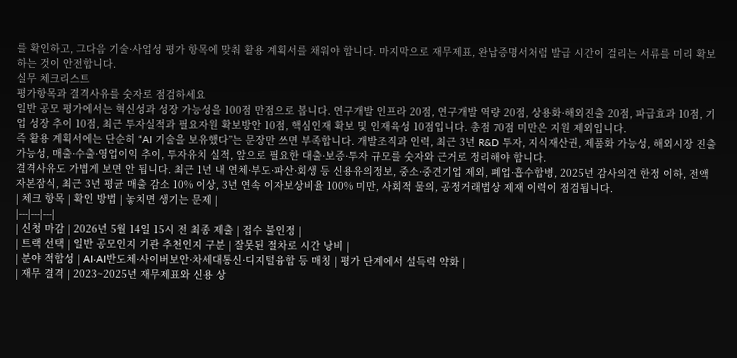를 확인하고, 그다음 기술·사업성 평가 항목에 맞춰 활용 계획서를 채워야 합니다. 마지막으로 재무제표, 완납증명서처럼 발급 시간이 걸리는 서류를 미리 확보하는 것이 안전합니다.
실무 체크리스트
평가항목과 결격사유를 숫자로 점검하세요
일반 공모 평가에서는 혁신성과 성장 가능성을 100점 만점으로 봅니다. 연구개발 인프라 20점, 연구개발 역량 20점, 상용화·해외진출 20점, 파급효과 10점, 기업 성장 추이 10점, 최근 투자실적과 필요자원 확보방안 10점, 핵심인재 확보 및 인재육성 10점입니다. 총점 70점 미만은 지원 제외입니다.
즉 활용 계획서에는 단순히 “AI 기술을 보유했다”는 문장만 쓰면 부족합니다. 개발조직과 인력, 최근 3년 R&D 투자, 지식재산권, 제품화 가능성, 해외시장 진출 가능성, 매출·수출·영업이익 추이, 투자유치 실적, 앞으로 필요한 대출·보증·투자 규모를 숫자와 근거로 정리해야 합니다.
결격사유도 가볍게 보면 안 됩니다. 최근 1년 내 연체·부도·파산·회생 등 신용유의정보, 중소·중견기업 제외, 폐업·흡수합병, 2025년 감사의견 한정 이하, 전액 자본잠식, 최근 3년 평균 매출 감소 10% 이상, 3년 연속 이자보상비율 100% 미만, 사회적 물의, 공정거래법상 제재 이력이 점검됩니다.
| 체크 항목 | 확인 방법 | 놓치면 생기는 문제 |
|---|---|---|
| 신청 마감 | 2026년 5월 14일 15시 전 최종 제출 | 접수 불인정 |
| 트랙 선택 | 일반 공모인지 기관 추천인지 구분 | 잘못된 절차로 시간 낭비 |
| 분야 적합성 | AI·AI반도체·사이버보안·차세대통신·디지털융합 등 매칭 | 평가 단계에서 설득력 약화 |
| 재무 결격 | 2023~2025년 재무제표와 신용 상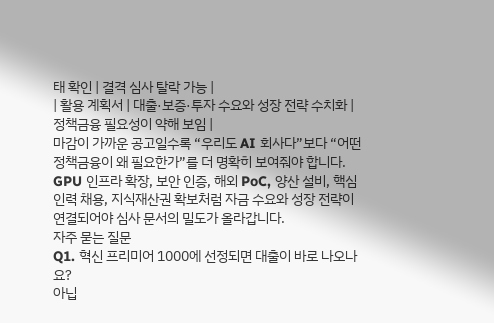태 확인 | 결격 심사 탈락 가능 |
| 활용 계획서 | 대출·보증·투자 수요와 성장 전략 수치화 | 정책금융 필요성이 약해 보임 |
마감이 가까운 공고일수록 “우리도 AI 회사다”보다 “어떤 정책금융이 왜 필요한가”를 더 명확히 보여줘야 합니다. GPU 인프라 확장, 보안 인증, 해외 PoC, 양산 설비, 핵심인력 채용, 지식재산권 확보처럼 자금 수요와 성장 전략이 연결되어야 심사 문서의 밀도가 올라갑니다.
자주 묻는 질문
Q1. 혁신 프리미어 1000에 선정되면 대출이 바로 나오나요?
아닙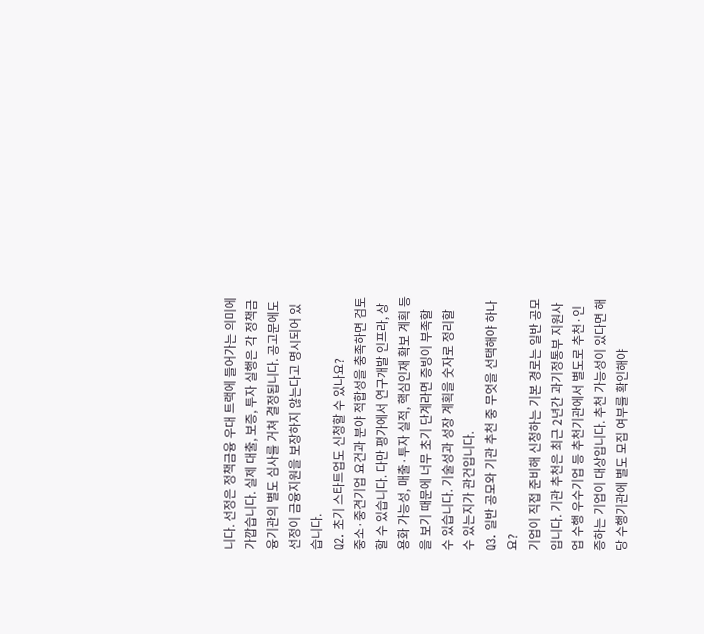니다. 선정은 정책금융 우대 트랙에 들어가는 의미에 가깝습니다. 실제 대출, 보증, 투자 실행은 각 정책금융기관의 별도 심사를 거쳐 결정됩니다. 공고문에도 선정이 금융지원을 보장하지 않는다고 명시되어 있습니다.
Q2. 초기 스타트업도 신청할 수 있나요?
중소·중견기업 요건과 분야 적합성을 충족하면 검토할 수 있습니다. 다만 평가에서 연구개발 인프라, 상용화 가능성, 매출·투자 실적, 핵심인재 확보 계획 등을 보기 때문에 너무 초기 단계라면 증빙이 부족할 수 있습니다. 기술성과 성장 계획을 숫자로 정리할 수 있는지가 관건입니다.
Q3. 일반 공모와 기관 추천 중 무엇을 선택해야 하나요?
기업이 직접 준비해 신청하는 기본 경로는 일반 공모입니다. 기관 추천은 최근 2년간 과기정통부 지원사업 수행 우수기업 등 추천기관에서 별도로 추천·인증하는 기업이 대상입니다. 추천 가능성이 있다면 해당 수행기관에 별도 모집 여부를 확인해야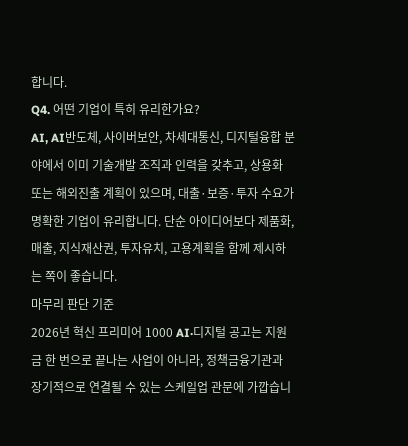합니다.
Q4. 어떤 기업이 특히 유리한가요?
AI, AI반도체, 사이버보안, 차세대통신, 디지털융합 분야에서 이미 기술개발 조직과 인력을 갖추고, 상용화 또는 해외진출 계획이 있으며, 대출·보증·투자 수요가 명확한 기업이 유리합니다. 단순 아이디어보다 제품화, 매출, 지식재산권, 투자유치, 고용계획을 함께 제시하는 쪽이 좋습니다.
마무리 판단 기준
2026년 혁신 프리미어 1000 AI·디지털 공고는 지원금 한 번으로 끝나는 사업이 아니라, 정책금융기관과 장기적으로 연결될 수 있는 스케일업 관문에 가깝습니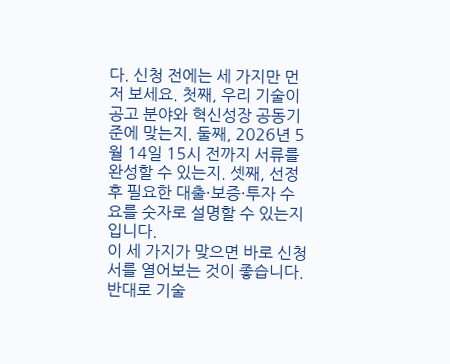다. 신청 전에는 세 가지만 먼저 보세요. 첫째, 우리 기술이 공고 분야와 혁신성장 공동기준에 맞는지. 둘째, 2026년 5월 14일 15시 전까지 서류를 완성할 수 있는지. 셋째, 선정 후 필요한 대출·보증·투자 수요를 숫자로 설명할 수 있는지입니다.
이 세 가지가 맞으면 바로 신청서를 열어보는 것이 좋습니다. 반대로 기술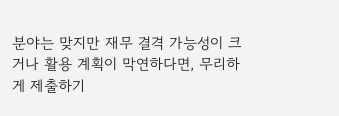분야는 맞지만 재무 결격 가능성이 크거나 활용 계획이 막연하다면, 무리하게 제출하기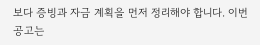보다 증빙과 자금 계획을 먼저 정리해야 합니다. 이번 공고는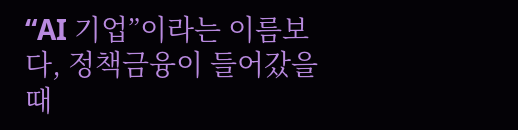“AI 기업”이라는 이름보다, 정책금융이 들어갔을 때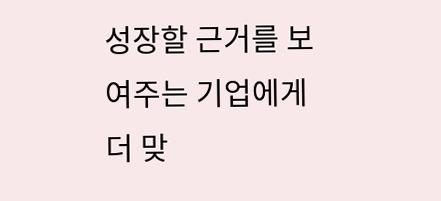성장할 근거를 보여주는 기업에게 더 맞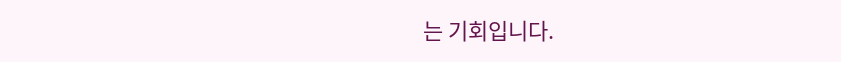는 기회입니다.